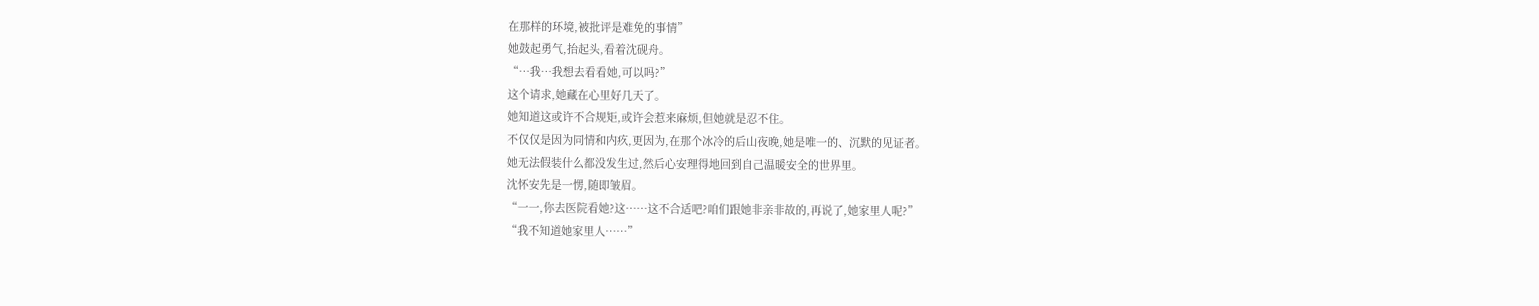在那样的环境,被批评是难免的事情”
她鼓起勇气,抬起头,看着沈砚舟。
“…我…我想去看看她,可以吗?”
这个请求,她藏在心里好几天了。
她知道这或许不合规矩,或许会惹来麻烦,但她就是忍不住。
不仅仅是因为同情和内疚,更因为,在那个冰冷的后山夜晚,她是唯一的、沉默的见证者。
她无法假装什么都没发生过,然后心安理得地回到自己温暖安全的世界里。
沈怀安先是一愣,随即皱眉。
“一一,你去医院看她?这……这不合适吧?咱们跟她非亲非故的,再说了,她家里人呢?”
“我不知道她家里人……”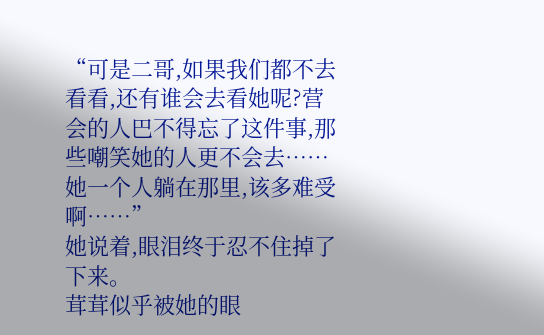“可是二哥,如果我们都不去看看,还有谁会去看她呢?营会的人巴不得忘了这件事,那些嘲笑她的人更不会去……她一个人躺在那里,该多难受啊……”
她说着,眼泪终于忍不住掉了下来。
茸茸似乎被她的眼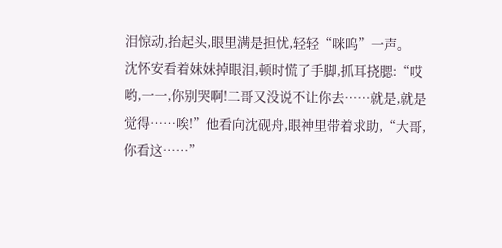泪惊动,抬起头,眼里满是担忧,轻轻“咪呜”一声。
沈怀安看着妹妹掉眼泪,顿时慌了手脚,抓耳挠腮:“哎哟,一一,你别哭啊!二哥又没说不让你去……就是,就是觉得……唉!”他看向沈砚舟,眼神里带着求助,“大哥,你看这……”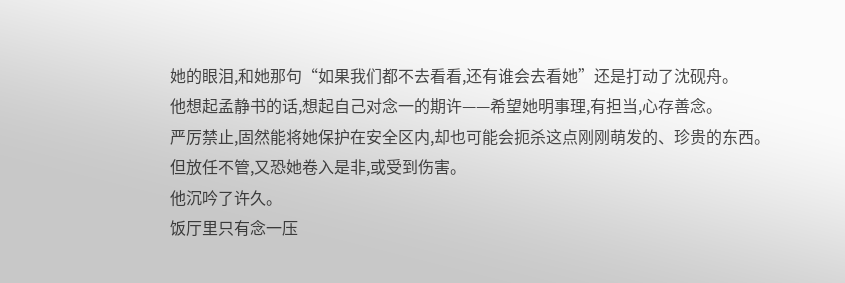她的眼泪,和她那句“如果我们都不去看看,还有谁会去看她”还是打动了沈砚舟。
他想起孟静书的话,想起自己对念一的期许——希望她明事理,有担当,心存善念。
严厉禁止,固然能将她保护在安全区内,却也可能会扼杀这点刚刚萌发的、珍贵的东西。
但放任不管,又恐她卷入是非,或受到伤害。
他沉吟了许久。
饭厅里只有念一压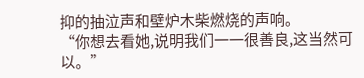抑的抽泣声和壁炉木柴燃烧的声响。
“你想去看她,说明我们一一很善良,这当然可以。”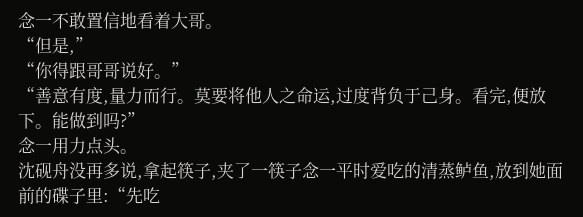念一不敢置信地看着大哥。
“但是,”
“你得跟哥哥说好。”
“善意有度,量力而行。莫要将他人之命运,过度背负于己身。看完,便放下。能做到吗?”
念一用力点头。
沈砚舟没再多说,拿起筷子,夹了一筷子念一平时爱吃的清蒸鲈鱼,放到她面前的碟子里:“先吃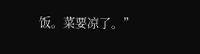饭。菜要凉了。”